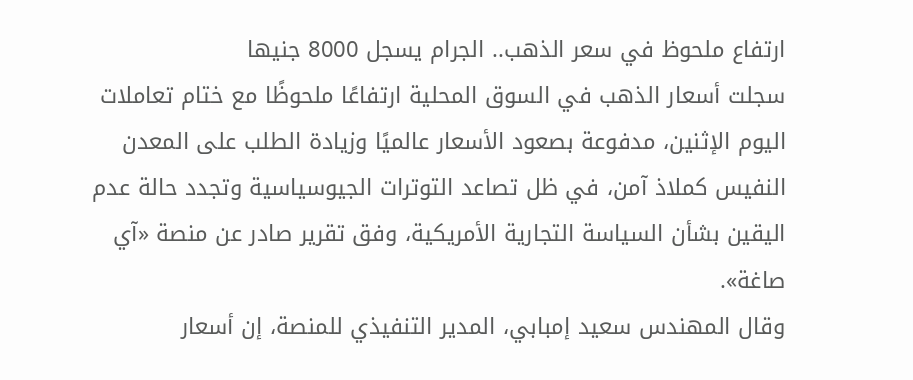ارتفاع ملحوظ في سعر الذهب.. الجرام يسجل 8000 جنيها
سجلت أسعار الذهب في السوق المحلية ارتفاعًا ملحوظًا مع ختام تعاملات اليوم الإثنين، مدفوعة بصعود الأسعار عالميًا وزيادة الطلب على المعدن النفيس كملاذ آمن، في ظل تصاعد التوترات الجيوسياسية وتجدد حالة عدم اليقين بشأن السياسة التجارية الأمريكية، وفق تقرير صادر عن منصة «آي صاغة».
وقال المهندس سعيد إمبابي، المدير التنفيذي للمنصة، إن أسعار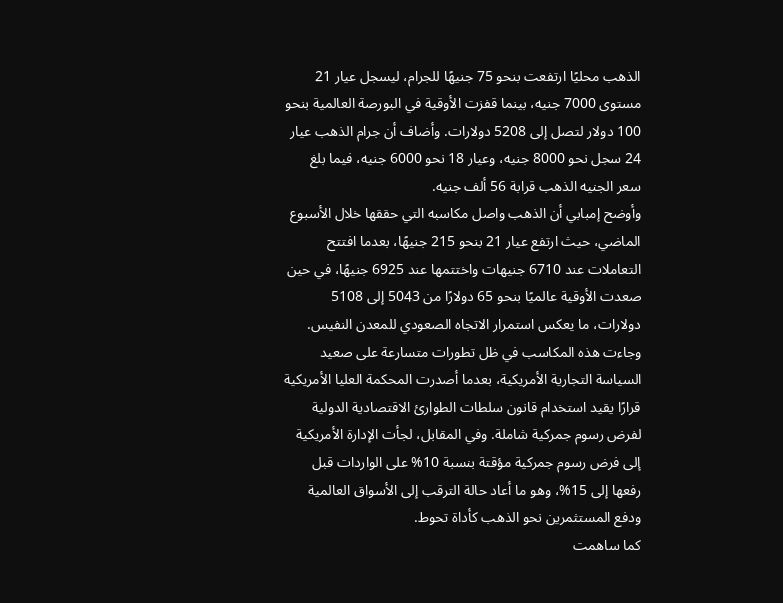الذهب محليًا ارتفعت بنحو 75 جنيهًا للجرام، ليسجل عيار 21 مستوى 7000 جنيه، بينما قفزت الأوقية في البورصة العالمية بنحو 100 دولار لتصل إلى 5208 دولارات. وأضاف أن جرام الذهب عيار 24 سجل نحو 8000 جنيه، وعيار 18 نحو 6000 جنيه، فيما بلغ سعر الجنيه الذهب قرابة 56 ألف جنيه.
وأوضح إمبابي أن الذهب واصل مكاسبه التي حققها خلال الأسبوع الماضي، حيث ارتفع عيار 21 بنحو 215 جنيهًا، بعدما افتتح التعاملات عند 6710 جنيهات واختتمها عند 6925 جنيهًا، في حين صعدت الأوقية عالميًا بنحو 65 دولارًا من 5043 إلى 5108 دولارات، ما يعكس استمرار الاتجاه الصعودي للمعدن النفيس.
وجاءت هذه المكاسب في ظل تطورات متسارعة على صعيد السياسة التجارية الأمريكية، بعدما أصدرت المحكمة العليا الأمريكية قرارًا يقيد استخدام قانون سلطات الطوارئ الاقتصادية الدولية لفرض رسوم جمركية شاملة. وفي المقابل، لجأت الإدارة الأمريكية إلى فرض رسوم جمركية مؤقتة بنسبة 10% على الواردات قبل رفعها إلى 15%، وهو ما أعاد حالة الترقب إلى الأسواق العالمية ودفع المستثمرين نحو الذهب كأداة تحوط.
كما ساهمت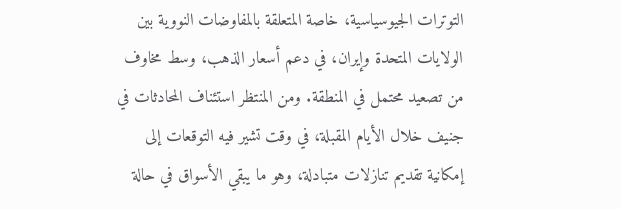التوترات الجيوسياسية، خاصة المتعلقة بالمفاوضات النووية بين الولايات المتحدة وإيران، في دعم أسعار الذهب، وسط مخاوف من تصعيد محتمل في المنطقة. ومن المنتظر استئناف المحادثات في جنيف خلال الأيام المقبلة، في وقت تشير فيه التوقعات إلى إمكانية تقديم تنازلات متبادلة، وهو ما يبقي الأسواق في حالة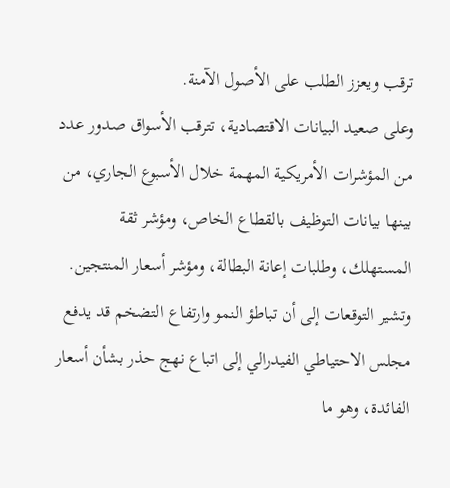ترقب ويعزز الطلب على الأصول الآمنة.
وعلى صعيد البيانات الاقتصادية، تترقب الأسواق صدور عدد من المؤشرات الأمريكية المهمة خلال الأسبوع الجاري، من بينها بيانات التوظيف بالقطاع الخاص، ومؤشر ثقة المستهلك، وطلبات إعانة البطالة، ومؤشر أسعار المنتجين. وتشير التوقعات إلى أن تباطؤ النمو وارتفاع التضخم قد يدفع مجلس الاحتياطي الفيدرالي إلى اتباع نهج حذر بشأن أسعار الفائدة، وهو ما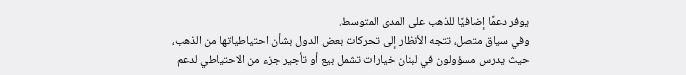يوفر دعمًا إضافيًا للذهب على المدى المتوسط.
وفي سياق متصل، تتجه الأنظار إلى تحركات بعض الدول بشأن احتياطياتها من الذهب، حيث يدرس مسؤولون في لبنان خيارات تشمل بيع أو تأجير جزء من الاحتياطي لدعم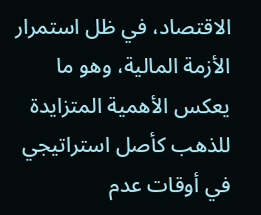الاقتصاد، في ظل استمرار الأزمة المالية، وهو ما يعكس الأهمية المتزايدة للذهب كأصل استراتيجي في أوقات عدم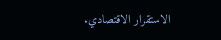الاستقرار الاقتصادي.